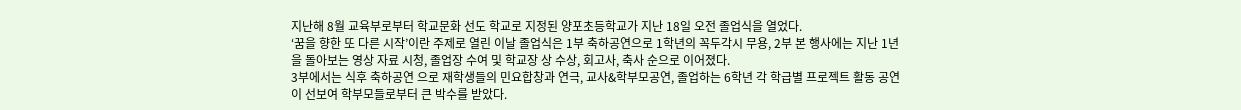지난해 8월 교육부로부터 학교문화 선도 학교로 지정된 양포초등학교가 지난 18일 오전 졸업식을 열었다.
‘꿈을 향한 또 다른 시작’이란 주제로 열린 이날 졸업식은 1부 축하공연으로 1학년의 꼭두각시 무용, 2부 본 행사에는 지난 1년을 돌아보는 영상 자료 시청, 졸업장 수여 및 학교장 상 수상, 회고사, 축사 순으로 이어졌다.
3부에서는 식후 축하공연 으로 재학생들의 민요합창과 연극, 교사&학부모공연, 졸업하는 6학년 각 학급별 프로젝트 활동 공연이 선보여 학부모들로부터 큰 박수를 받았다.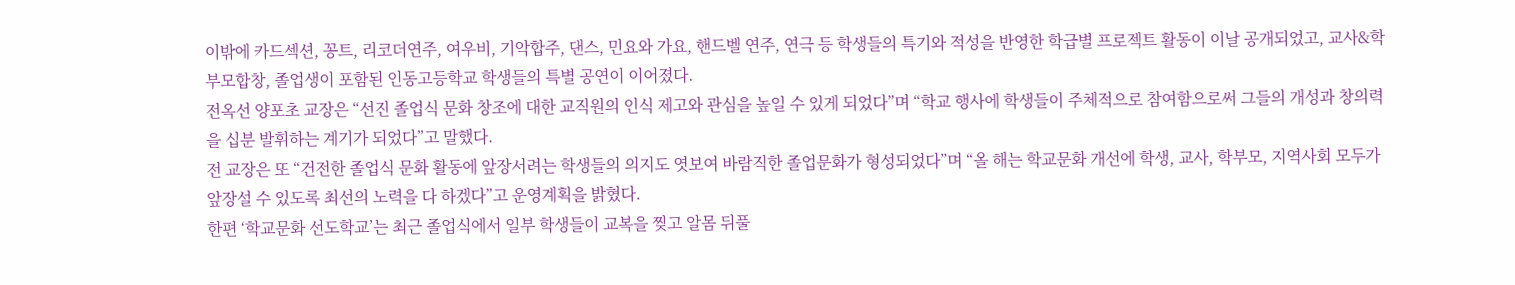이밖에 카드섹션, 꽁트, 리코더연주, 여우비, 기악합주, 댄스, 민요와 가요, 핸드벨 연주, 연극 등 학생들의 특기와 적성을 반영한 학급별 프로젝트 활동이 이날 공개되었고, 교사&학부모합창, 졸업생이 포함된 인동고등학교 학생들의 특별 공연이 이어졌다.
전옥선 양포초 교장은 “선진 졸업식 문화 창조에 대한 교직원의 인식 제고와 관심을 높일 수 있게 되었다”며 “학교 행사에 학생들이 주체적으로 참여함으로써 그들의 개성과 창의력을 십분 발휘하는 계기가 되었다”고 말했다.
전 교장은 또 “건전한 졸업식 문화 활동에 앞장서려는 학생들의 의지도 엿보여 바람직한 졸업문화가 형성되었다”며 “올 해는 학교문화 개선에 학생, 교사, 학부모, 지역사회 모두가 앞장설 수 있도록 최선의 노력을 다 하겠다”고 운영계획을 밝혔다.
한편 ‘학교문화 선도학교’는 최근 졸업식에서 일부 학생들이 교복을 찢고 알몸 뒤풀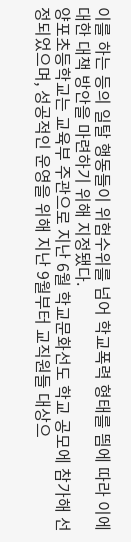이를 하는 등의 일탈 행동들이 위험수위를 넘어 학교폭력 형태를 띔에 따라 이에 대한 대책 방안을 마련하기 위해 지정됐다.
양포초등학교는 교육부 주관으로 지난 6월 학교문화선도 학교 공모에 참가해 선정되었으며, 성공적인 운영을 위해 지난 9월부터 교직원들 대상으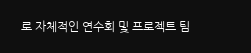로 자체적인 연수회 및 프로젝트 팀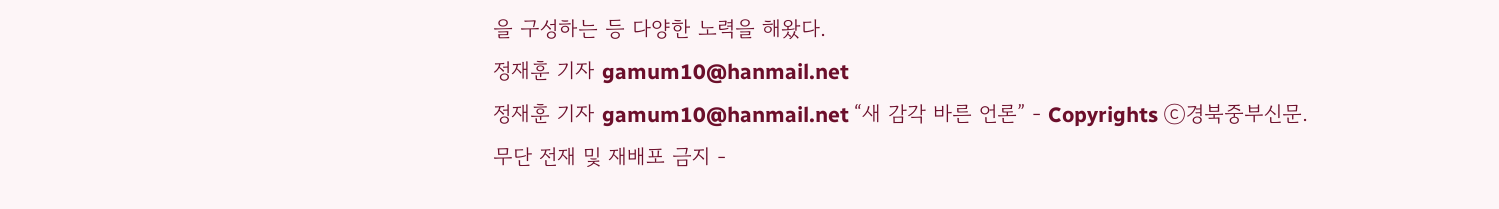을 구성하는 등 다양한 노력을 해왔다.
정재훈 기자 gamum10@hanmail.net
정재훈 기자 gamum10@hanmail.net “새 감각 바른 언론” - Copyrights ⓒ경북중부신문.
무단 전재 및 재배포 금지 -